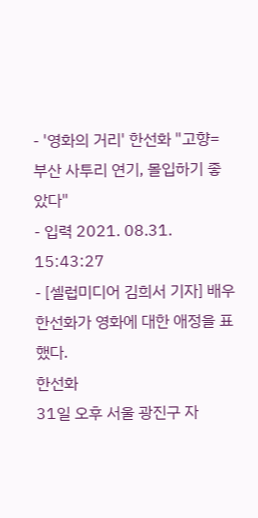- '영화의 거리' 한선화 "고향=부산 사투리 연기, 몰입하기 좋았다"
- 입력 2021. 08.31. 15:43:27
- [셀럽미디어 김희서 기자] 배우 한선화가 영화에 대한 애정을 표했다.
한선화
31일 오후 서울 광진구 자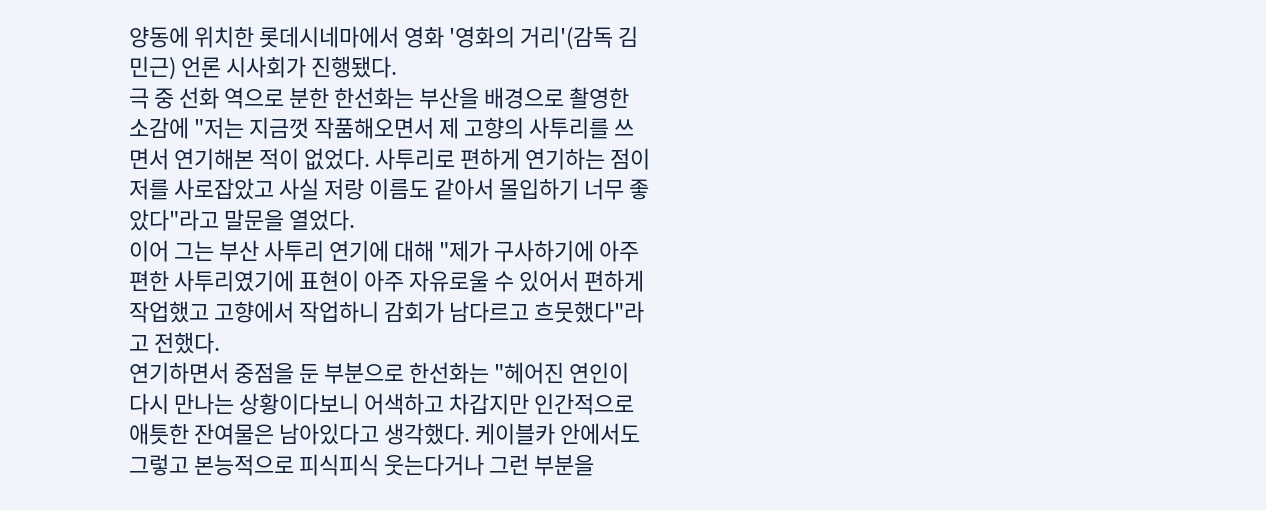양동에 위치한 롯데시네마에서 영화 '영화의 거리'(감독 김민근) 언론 시사회가 진행됐다.
극 중 선화 역으로 분한 한선화는 부산을 배경으로 촬영한 소감에 "저는 지금껏 작품해오면서 제 고향의 사투리를 쓰면서 연기해본 적이 없었다. 사투리로 편하게 연기하는 점이 저를 사로잡았고 사실 저랑 이름도 같아서 몰입하기 너무 좋았다"라고 말문을 열었다.
이어 그는 부산 사투리 연기에 대해 "제가 구사하기에 아주 편한 사투리였기에 표현이 아주 자유로울 수 있어서 편하게 작업했고 고향에서 작업하니 감회가 남다르고 흐뭇했다"라고 전했다.
연기하면서 중점을 둔 부분으로 한선화는 "헤어진 연인이 다시 만나는 상황이다보니 어색하고 차갑지만 인간적으로 애틋한 잔여물은 남아있다고 생각했다. 케이블카 안에서도 그렇고 본능적으로 피식피식 웃는다거나 그런 부분을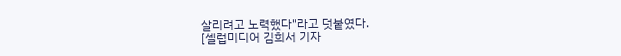살리려고 노력했다"라고 덧붙였다.
[셀럽미디어 김희서 기자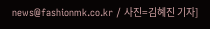news@fashionmk.co.kr / 사진=김혜진 기자]